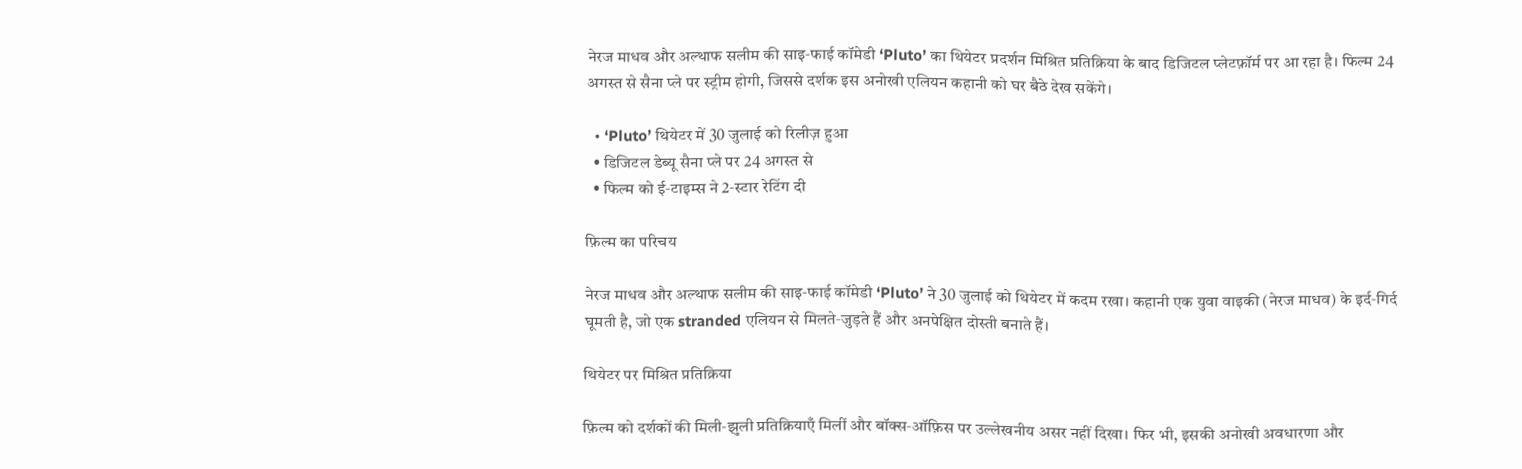नेरज माधव और अल्थाफ सलीम की साइ‑फाई कॉमेडी ‘Pluto’ का थियेटर प्रदर्शन मिश्रित प्रतिक्रिया के बाद डिजिटल प्लेटफ़ॉर्म पर आ रहा है। फिल्म 24 अगस्त से सैना प्ले पर स्ट्रीम होगी, जिससे दर्शक इस अनोखी एलियन कहानी को घर बैठे देख सकेंगे।

  • ‘Pluto’ थियेटर में 30 जुलाई को रिलीज़ हुआ
  • डिजिटल डेब्यू सैना प्ले पर 24 अगस्त से
  • फिल्म को ई‑टाइम्स ने 2‑स्टार रेटिंग दी

फ़िल्म का परिचय

नेरज माधव और अल्थाफ सलीम की साइ‑फाई कॉमेडी ‘Pluto’ ने 30 जुलाई को थियेटर में कदम रखा। कहानी एक युवा वाइकी (नेरज माधव) के इर्द‑गिर्द घूमती है, जो एक stranded एलियन से मिलते‑जुड़ते हैं और अनपेक्षित दोस्ती बनाते हैं।

थियेटर पर मिश्रित प्रतिक्रिया

फ़िल्म को दर्शकों की मिली‑झुली प्रतिक्रियाएँ मिलीं और बॉक्स‑ऑफ़िस पर उल्लेखनीय असर नहीं दिखा। फिर भी, इसकी अनोखी अवधारणा और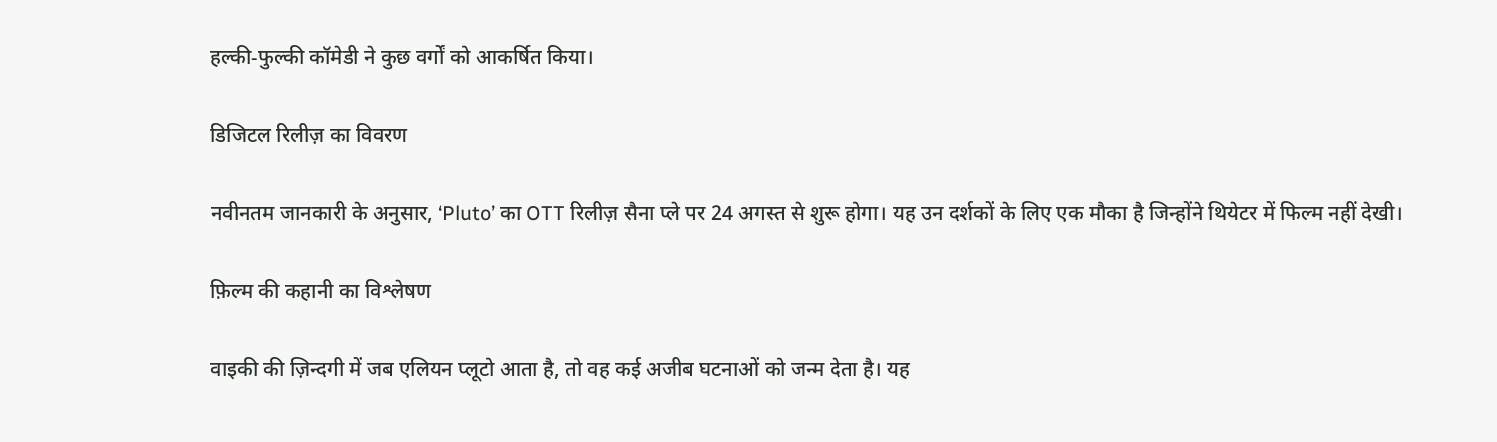हल्की‑फुल्की कॉमेडी ने कुछ वर्गों को आकर्षित किया।

डिजिटल रिलीज़ का विवरण

नवीनतम जानकारी के अनुसार, ‘Pluto’ का OTT रिलीज़ सैना प्ले पर 24 अगस्त से शुरू होगा। यह उन दर्शकों के लिए एक मौका है जिन्होंने थियेटर में फिल्म नहीं देखी।

फ़िल्म की कहानी का विश्लेषण

वाइकी की ज़िन्दगी में जब एलियन प्लूटो आता है, तो वह कई अजीब घटनाओं को जन्म देता है। यह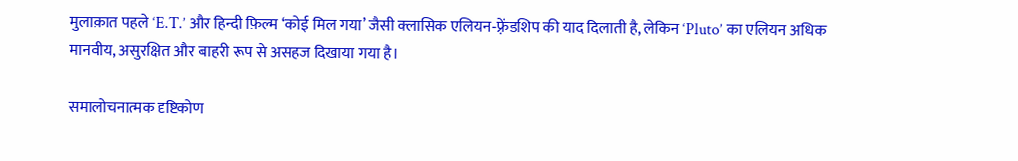मुलाक़ात पहले ‘E.T.’ और हिन्दी फ़िल्म ‘कोई मिल गया’ जैसी क्लासिक एलियन‑फ़्रेंडशिप की याद दिलाती है, लेकिन ‘Pluto’ का एलियन अधिक मानवीय, असुरक्षित और बाहरी रूप से असहज दिखाया गया है।

समालोचनात्मक दृष्टिकोण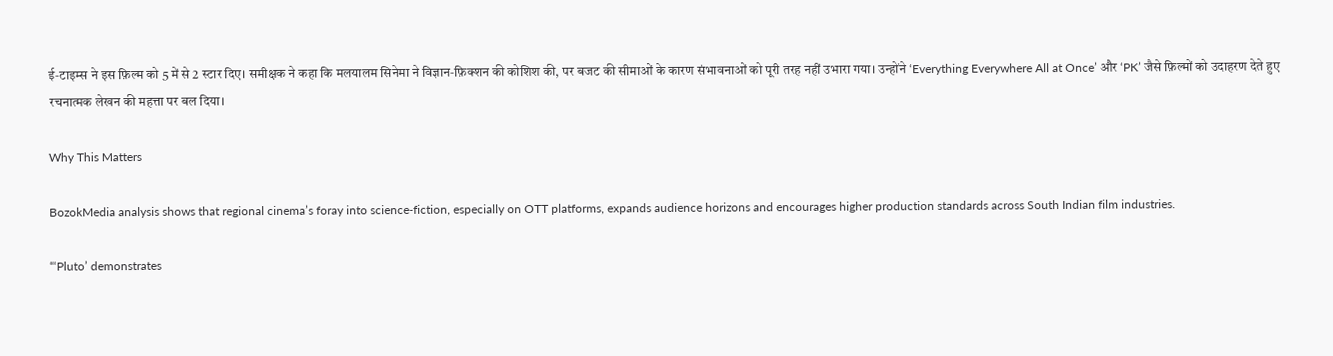ई‑टाइम्स ने इस फ़िल्म को 5 में से 2 स्टार दिए। समीक्षक ने कहा कि मलयालम सिनेमा ने विज्ञान‑फ़िक्शन की कोशिश की, पर बजट की सीमाओं के कारण संभावनाओं को पूरी तरह नहीं उभारा गया। उन्होंने ‘Everything Everywhere All at Once’ और ‘PK’ जैसे फ़िल्मों को उदाहरण देते हुए रचनात्मक लेखन की महत्ता पर बल दिया।

Why This Matters

BozokMedia analysis shows that regional cinema’s foray into science‑fiction, especially on OTT platforms, expands audience horizons and encourages higher production standards across South Indian film industries.

“‘Pluto’ demonstrates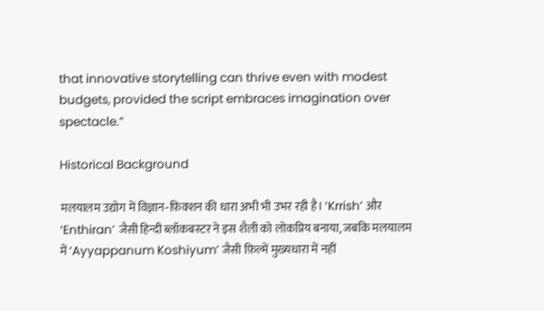that innovative storytelling can thrive even with modest budgets, provided the script embraces imagination over spectacle.”

Historical Background

मलयालम उद्योग में विज्ञान‑फ़िक्शन की धारा अभी भी उभर रही है। ‘Krrish’ और ‘Enthiran’ जैसी हिन्दी ब्लॉकबस्टर ने इस शैली को लोकप्रिय बनाया, जबकि मलयालम में ‘Ayyappanum Koshiyum’ जैसी फ़िल्में मुख्यधारा में नहीं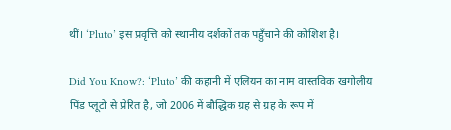थीं। ‘Pluto’ इस प्रवृत्ति को स्थानीय दर्शकों तक पहुँचाने की कोशिश है।

Did You Know?: ‘Pluto’ की कहानी में एलियन का नाम वास्तविक खगोलीय पिंड प्लूटो से प्रेरित है, जो 2006 में बौद्धिक ग्रह से ग्रह के रूप में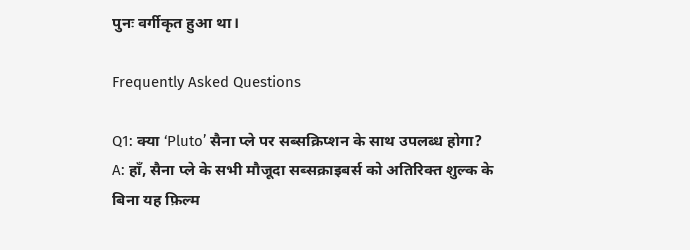पुनः वर्गीकृत हुआ था।

Frequently Asked Questions

Q1: क्या ‘Pluto’ सैना प्ले पर सब्सक्रिप्शन के साथ उपलब्ध होगा?
A: हाँ, सैना प्ले के सभी मौजूदा सब्सक्राइबर्स को अतिरिक्त शुल्क के बिना यह फ़िल्म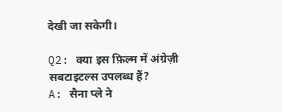देखी जा सकेगी।

Q2: क्या इस फ़िल्म में अंग्रेज़ी सबटाइटल्स उपलब्ध हैं?
A: सैना प्ले ने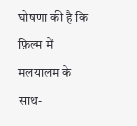घोषणा की है कि फ़िल्म में मलयालम के साथ-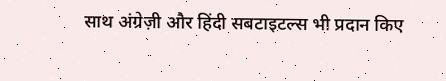साथ अंग्रेज़ी और हिंदी सबटाइटल्स भी प्रदान किए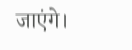जाएंगे।